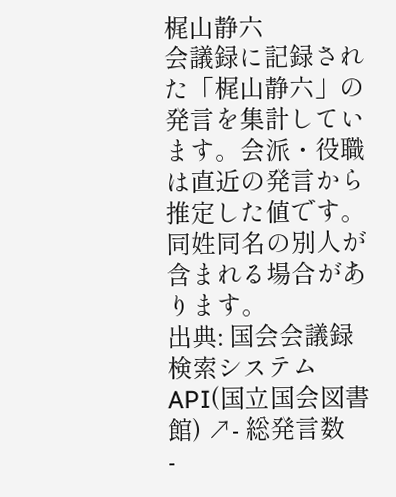梶山静六
会議録に記録された「梶山静六」の発言を集計しています。会派・役職は直近の発言から推定した値です。同姓同名の別人が含まれる場合があります。
出典: 国会会議録検索システム API(国立国会図書館) ↗- 総発言数
-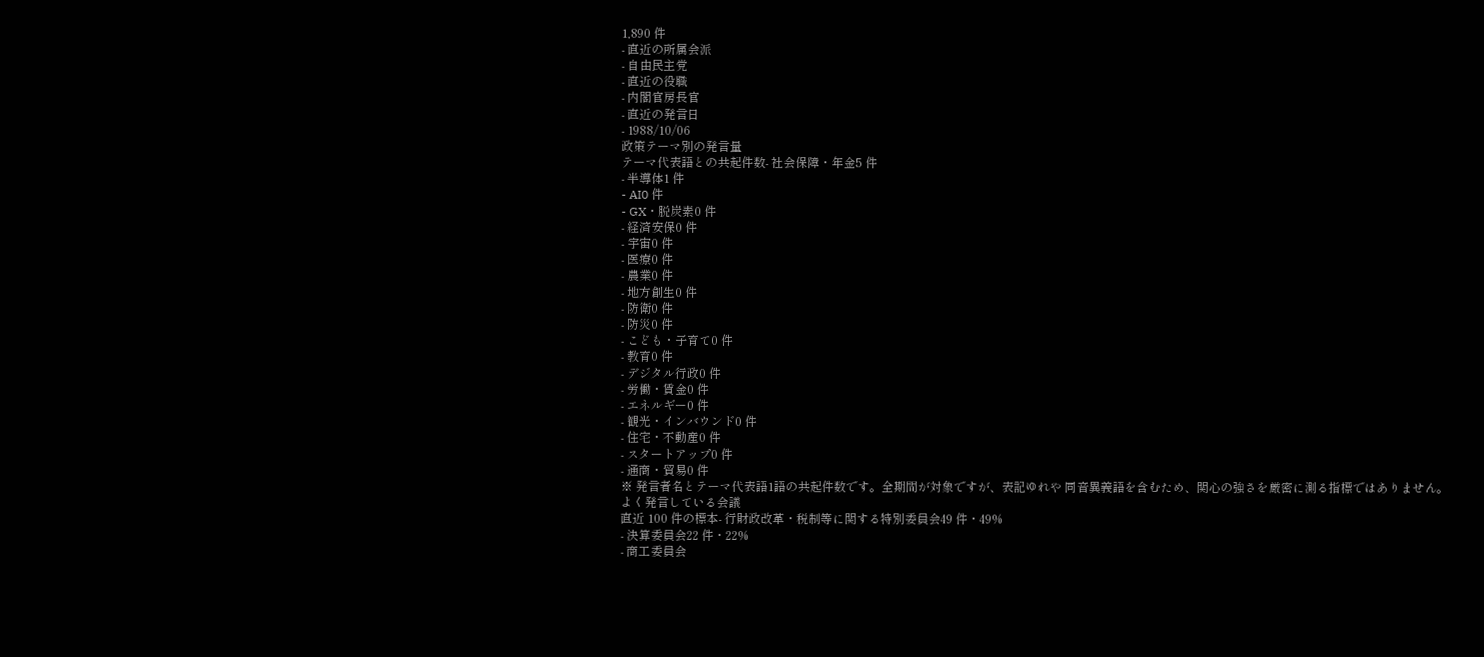1,890 件
- 直近の所属会派
- 自由民主党
- 直近の役職
- 内閣官房長官
- 直近の発言日
- 1988/10/06
政策テーマ別の発言量
テーマ代表語との共起件数- 社会保障・年金5 件
- 半導体1 件
- AI0 件
- GX・脱炭素0 件
- 経済安保0 件
- 宇宙0 件
- 医療0 件
- 農業0 件
- 地方創生0 件
- 防衛0 件
- 防災0 件
- こども・子育て0 件
- 教育0 件
- デジタル行政0 件
- 労働・賃金0 件
- エネルギー0 件
- 観光・インバウンド0 件
- 住宅・不動産0 件
- スタートアップ0 件
- 通商・貿易0 件
※ 発言者名とテーマ代表語1語の共起件数です。全期間が対象ですが、表記ゆれや 同音異義語を含むため、関心の強さを厳密に測る指標ではありません。
よく発言している会議
直近 100 件の標本- 行財政改革・税制等に関する特別委員会49 件・49%
- 決算委員会22 件・22%
- 商工委員会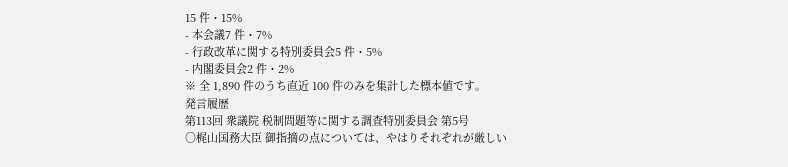15 件・15%
- 本会議7 件・7%
- 行政改革に関する特別委員会5 件・5%
- 内閣委員会2 件・2%
※ 全 1,890 件のうち直近 100 件のみを集計した標本値です。
発言履歴
第113回 衆議院 税制問題等に関する調査特別委員会 第5号
○梶山国務大臣 御指摘の点については、やはりそれぞれが厳しい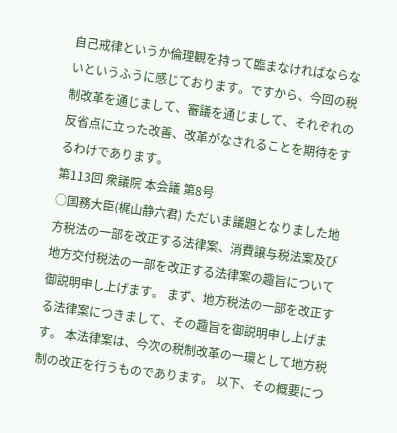自己戒律というか倫理観を持って臨まなければならないというふうに感じております。ですから、今回の税制改革を通じまして、審議を通じまして、それぞれの反省点に立った改善、改革がなされることを期待をするわけであります。
第113回 衆議院 本会議 第8号
○国務大臣(梶山静六君) ただいま議題となりました地方税法の一部を改正する法律案、消費譲与税法案及び地方交付税法の一部を改正する法律案の趣旨について御説明申し上げます。 まず、地方税法の一部を改正する法律案につきまして、その趣旨を御説明申し上げます。 本法律案は、今次の税制改革の一環として地方税制の改正を行うものであります。 以下、その概要につ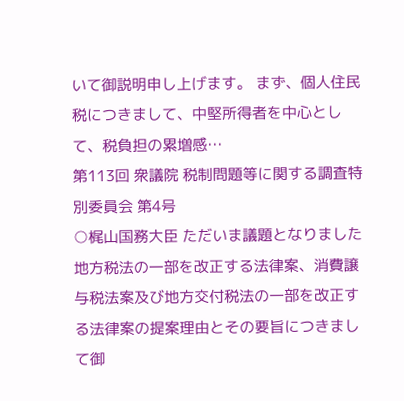いて御説明申し上げます。 まず、個人住民税につきまして、中堅所得者を中心として、税負担の累増感…
第113回 衆議院 税制問題等に関する調査特別委員会 第4号
○梶山国務大臣 ただいま議題となりました地方税法の一部を改正する法律案、消費譲与税法案及び地方交付税法の一部を改正する法律案の提案理由とその要旨につきまして御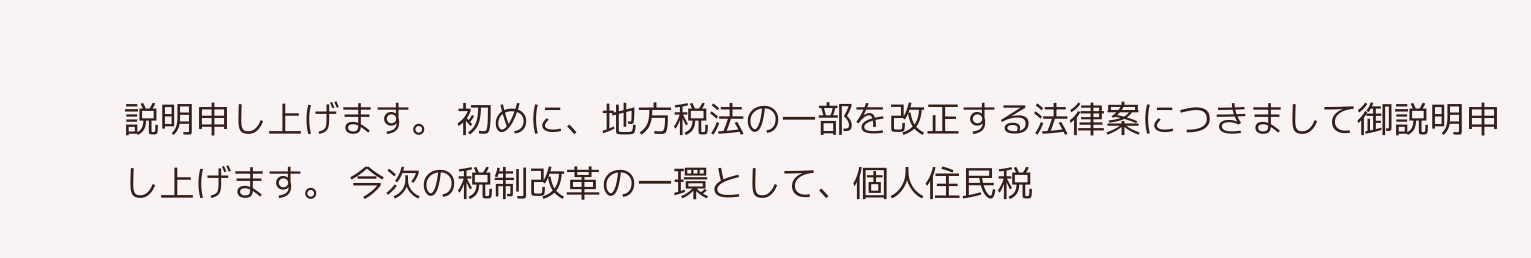説明申し上げます。 初めに、地方税法の一部を改正する法律案につきまして御説明申し上げます。 今次の税制改革の一環として、個人住民税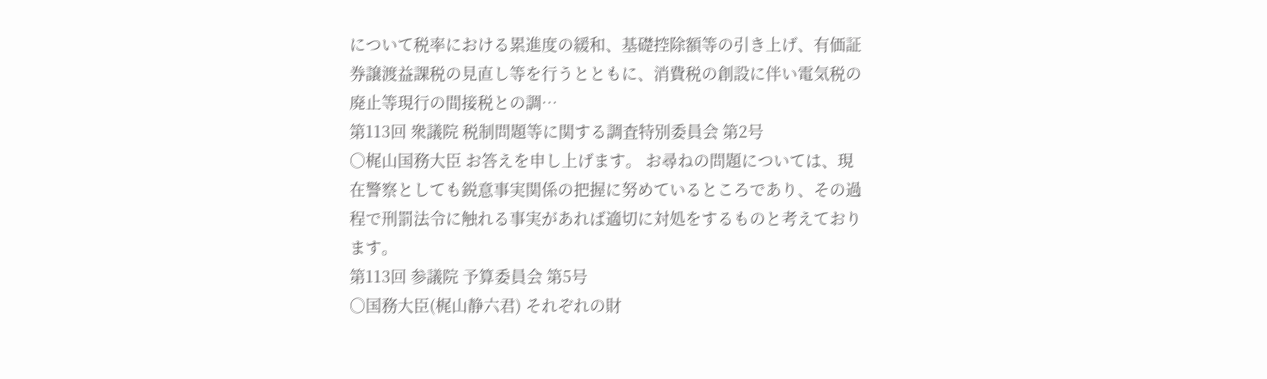について税率における累進度の緩和、基礎控除額等の引き上げ、有価証券譲渡益課税の見直し等を行うとともに、消費税の創設に伴い電気税の廃止等現行の間接税との調…
第113回 衆議院 税制問題等に関する調査特別委員会 第2号
○梶山国務大臣 お答えを申し上げます。 お尋ねの問題については、現在警察としても鋭意事実関係の把握に努めているところであり、その過程で刑罰法令に触れる事実があれば適切に対処をするものと考えております。
第113回 参議院 予算委員会 第5号
○国務大臣(梶山静六君) それぞれの財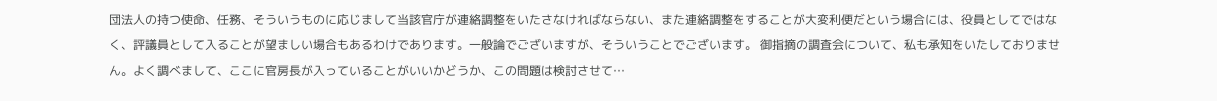団法人の持つ使命、任務、そういうものに応じまして当該官庁が連絡調整をいたさなければならない、また連絡調整をすることが大変利便だという場合には、役員としてではなく、評議員として入ることが望ましい場合もあるわけであります。一般論でございますが、そういうことでございます。 御指摘の調査会について、私も承知をいたしておりません。よく調べまして、ここに官房長が入っていることがいいかどうか、この問題は検討させて…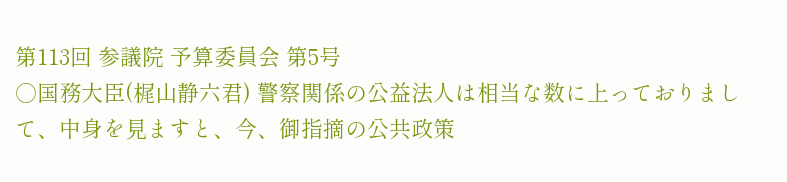第113回 参議院 予算委員会 第5号
○国務大臣(梶山静六君) 警察関係の公益法人は相当な数に上っておりまして、中身を見ますと、今、御指摘の公共政策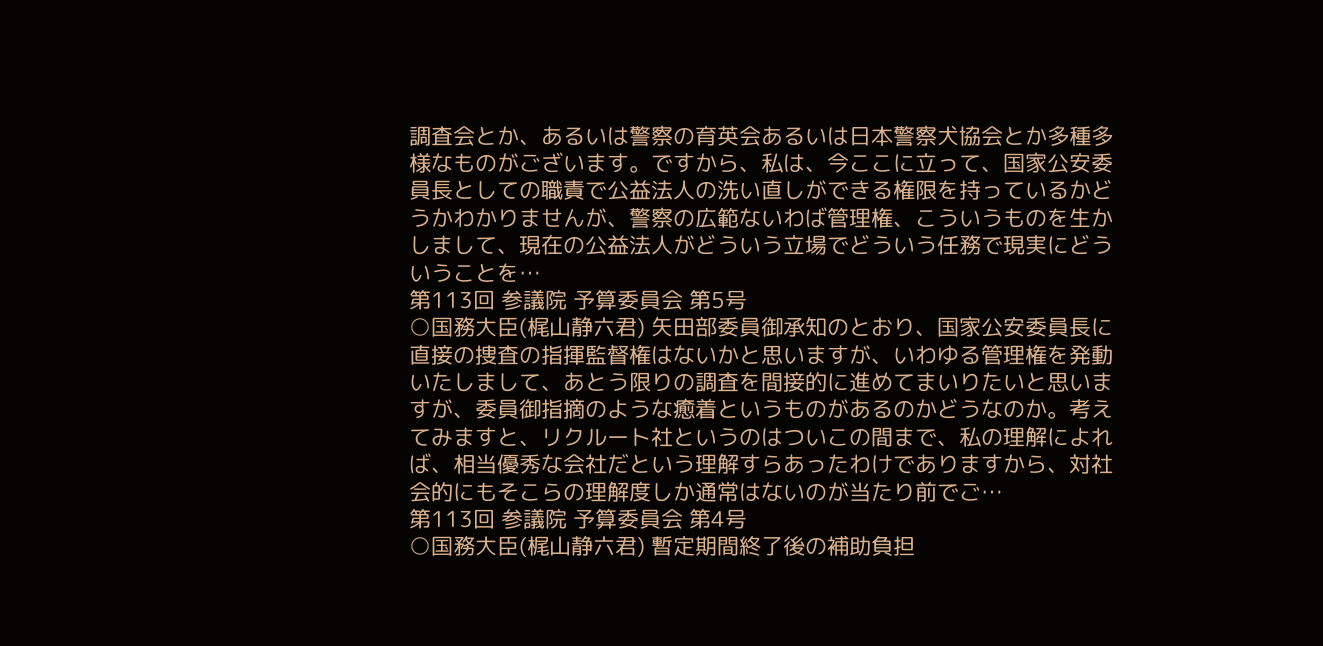調査会とか、あるいは警察の育英会あるいは日本警察犬協会とか多種多様なものがございます。ですから、私は、今ここに立って、国家公安委員長としての職責で公益法人の洗い直しができる権限を持っているかどうかわかりませんが、警察の広範ないわば管理権、こういうものを生かしまして、現在の公益法人がどういう立場でどういう任務で現実にどういうことを…
第113回 参議院 予算委員会 第5号
○国務大臣(梶山静六君) 矢田部委員御承知のとおり、国家公安委員長に直接の捜査の指揮監督権はないかと思いますが、いわゆる管理権を発動いたしまして、あとう限りの調査を間接的に進めてまいりたいと思いますが、委員御指摘のような癒着というものがあるのかどうなのか。考えてみますと、リクルート社というのはついこの間まで、私の理解によれば、相当優秀な会社だという理解すらあったわけでありますから、対社会的にもそこらの理解度しか通常はないのが当たり前でご…
第113回 参議院 予算委員会 第4号
○国務大臣(梶山静六君) 暫定期間終了後の補助負担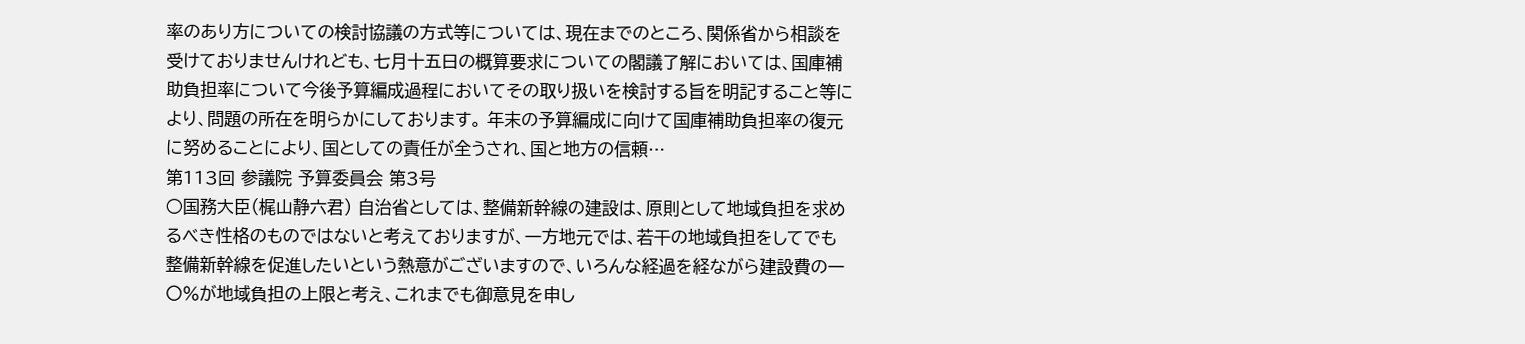率のあり方についての検討協議の方式等については、現在までのところ、関係省から相談を受けておりませんけれども、七月十五日の概算要求についての閣議了解においては、国庫補助負担率について今後予算編成過程においてその取り扱いを検討する旨を明記すること等により、問題の所在を明らかにしております。 年末の予算編成に向けて国庫補助負担率の復元に努めることにより、国としての責任が全うされ、国と地方の信頼…
第113回 参議院 予算委員会 第3号
○国務大臣(梶山静六君) 自治省としては、整備新幹線の建設は、原則として地域負担を求めるべき性格のものではないと考えておりますが、一方地元では、若干の地域負担をしてでも整備新幹線を促進したいという熱意がございますので、いろんな経過を経ながら建設費の一〇%が地域負担の上限と考え、これまでも御意見を申し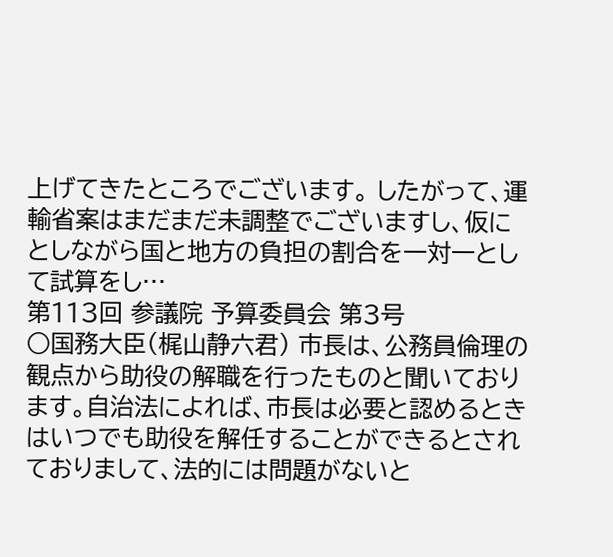上げてきたところでございます。 したがって、運輸省案はまだまだ未調整でございますし、仮にとしながら国と地方の負担の割合を一対一として試算をし…
第113回 参議院 予算委員会 第3号
○国務大臣(梶山静六君) 市長は、公務員倫理の観点から助役の解職を行ったものと聞いております。自治法によれば、市長は必要と認めるときはいつでも助役を解任することができるとされておりまして、法的には問題がないと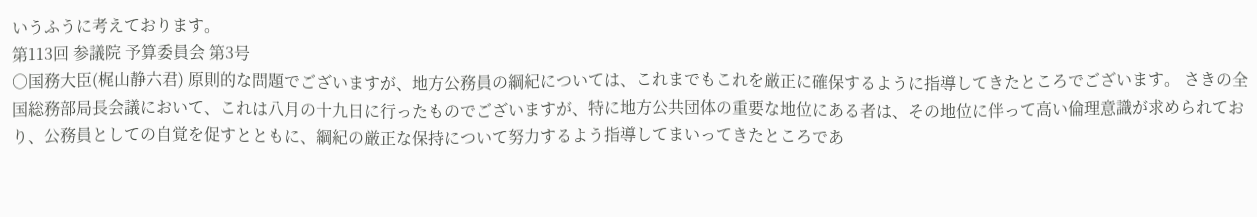いうふうに考えております。
第113回 参議院 予算委員会 第3号
○国務大臣(梶山静六君) 原則的な問題でございますが、地方公務員の綱紀については、これまでもこれを厳正に確保するように指導してきたところでございます。 さきの全国総務部局長会議において、これは八月の十九日に行ったものでございますが、特に地方公共団体の重要な地位にある者は、その地位に伴って高い倫理意識が求められており、公務員としての自覚を促すとともに、綱紀の厳正な保持について努力するよう指導してまいってきたところであ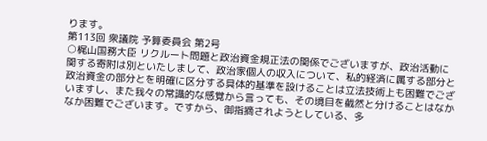ります。
第113回 衆議院 予算委員会 第2号
○梶山国務大臣 リクルート問題と政治資金規正法の関係でございますが、政治活動に関する寄附は別といたしまして、政治家個人の収入について、私的経済に属する部分と政治資金の部分とを明確に区分する具体的基準を設けることは立法技術上も困難でございますし、また我々の常識的な感覚から言っても、その境目を截然と分けることはなかなか困難でございます。ですから、御指摘されようとしている、多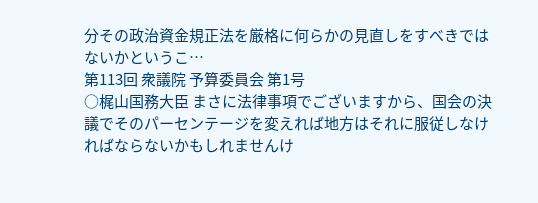分その政治資金規正法を厳格に何らかの見直しをすべきではないかというこ…
第113回 衆議院 予算委員会 第1号
○梶山国務大臣 まさに法律事項でございますから、国会の決議でそのパーセンテージを変えれば地方はそれに服従しなければならないかもしれませんけ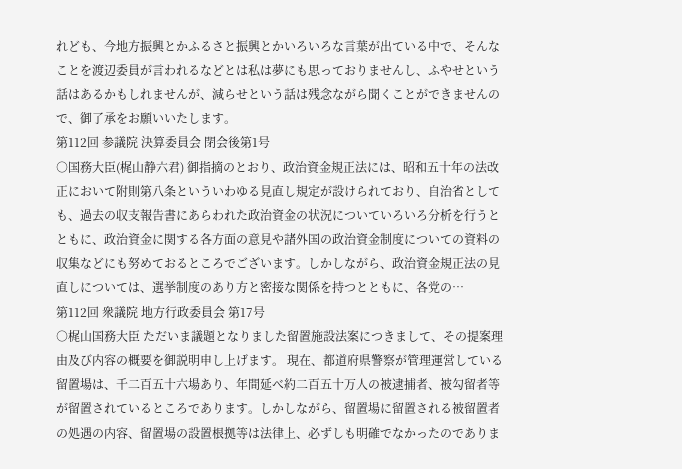れども、今地方振興とかふるさと振興とかいろいろな言葉が出ている中で、そんなことを渡辺委員が言われるなどとは私は夢にも思っておりませんし、ふやせという話はあるかもしれませんが、減らせという話は残念ながら聞くことができませんので、御了承をお願いいたします。
第112回 参議院 決算委員会 閉会後第1号
○国務大臣(梶山静六君) 御指摘のとおり、政治資金規正法には、昭和五十年の法改正において附則第八条といういわゆる見直し規定が設けられており、自治省としても、過去の収支報告書にあらわれた政治資金の状況についていろいろ分析を行うとともに、政治資金に関する各方面の意見や諸外国の政治資金制度についての資料の収集などにも努めておるところでございます。しかしながら、政治資金規正法の見直しについては、選挙制度のあり方と密接な関係を持つとともに、各党の…
第112回 衆議院 地方行政委員会 第17号
○梶山国務大臣 ただいま議題となりました留置施設法案につきまして、その提案理由及び内容の概要を御説明申し上げます。 現在、都道府県警察が管理運営している留置場は、千二百五十六場あり、年間延べ約二百五十万人の被逮捕者、被勾留者等が留置されているところであります。しかしながら、留置場に留置される被留置者の処遇の内容、留置場の設置根拠等は法律上、必ずしも明確でなかったのでありま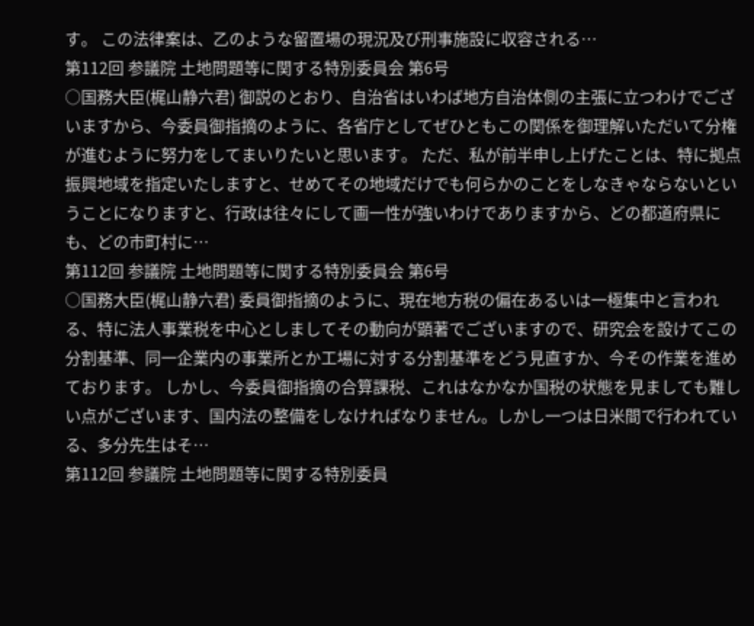す。 この法律案は、乙のような留置場の現況及び刑事施設に収容される…
第112回 参議院 土地問題等に関する特別委員会 第6号
○国務大臣(梶山静六君) 御説のとおり、自治省はいわば地方自治体側の主張に立つわけでございますから、今委員御指摘のように、各省庁としてぜひともこの関係を御理解いただいて分権が進むように努力をしてまいりたいと思います。 ただ、私が前半申し上げたことは、特に拠点振興地域を指定いたしますと、せめてその地域だけでも何らかのことをしなきゃならないということになりますと、行政は往々にして画一性が強いわけでありますから、どの都道府県にも、どの市町村に…
第112回 参議院 土地問題等に関する特別委員会 第6号
○国務大臣(梶山静六君) 委員御指摘のように、現在地方税の偏在あるいは一極集中と言われる、特に法人事業税を中心としましてその動向が顕著でございますので、研究会を設けてこの分割基準、同一企業内の事業所とか工場に対する分割基準をどう見直すか、今その作業を進めております。 しかし、今委員御指摘の合算課税、これはなかなか国税の状態を見ましても難しい点がございます、国内法の整備をしなければなりません。しかし一つは日米間で行われている、多分先生はそ…
第112回 参議院 土地問題等に関する特別委員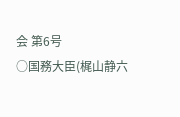会 第6号
○国務大臣(梶山静六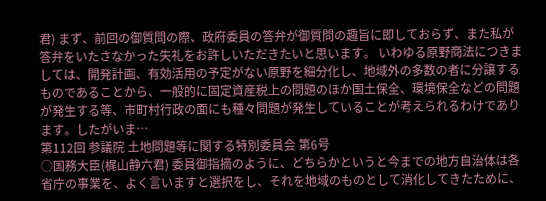君) まず、前回の御質問の際、政府委員の答弁が御質問の趣旨に即しておらず、また私が答弁をいたさなかった失礼をお許しいただきたいと思います。 いわゆる原野商法につきましては、開発計画、有効活用の予定がない原野を細分化し、地域外の多数の者に分譲するものであることから、一般的に固定資産税上の問題のほか国土保全、環境保全などの問題が発生する等、市町村行政の面にも種々問題が発生していることが考えられるわけであります。したがいま…
第112回 参議院 土地問題等に関する特別委員会 第6号
○国務大臣(梶山静六君) 委員御指摘のように、どちらかというと今までの地方自治体は各省庁の事業を、よく言いますと選択をし、それを地域のものとして消化してきたために、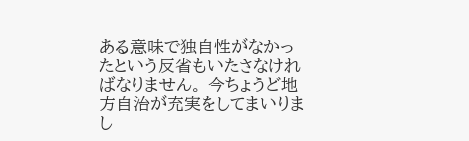ある意味で独自性がなかったという反省もいたさなければなりません。 今ちょうど地方自治が充実をしてまいりまし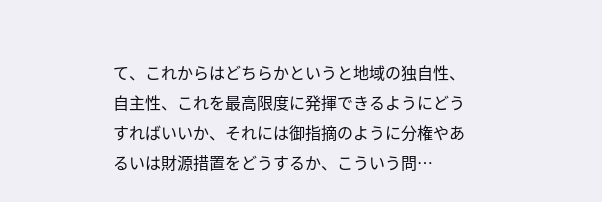て、これからはどちらかというと地域の独自性、自主性、これを最高限度に発揮できるようにどうすればいいか、それには御指摘のように分権やあるいは財源措置をどうするか、こういう問…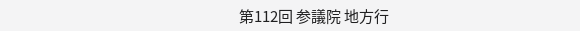第112回 参議院 地方行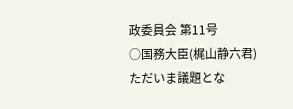政委員会 第11号
○国務大臣(梶山静六君) ただいま議題とな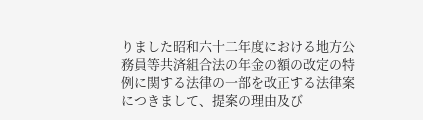りました昭和六十二年度における地方公務員等共済組合法の年金の額の改定の特例に関する法律の一部を改正する法律案につきまして、提案の理由及び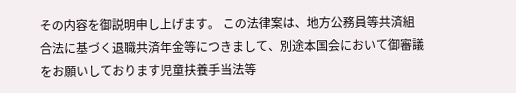その内容を御説明申し上げます。 この法律案は、地方公務員等共済組合法に基づく退職共済年金等につきまして、別途本国会において御審議をお願いしております児童扶養手当法等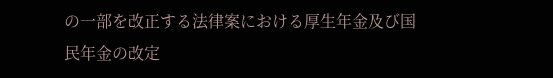の一部を改正する法律案における厚生年金及び国民年金の改定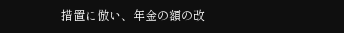措置に倣い、年金の額の改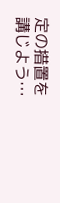定の措置を講じよう…